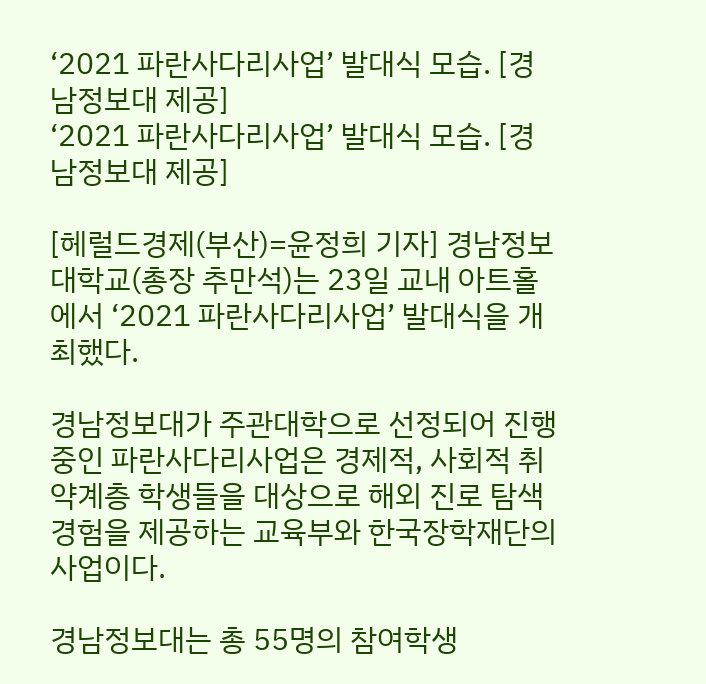‘2021 파란사다리사업’ 발대식 모습. [경남정보대 제공]
‘2021 파란사다리사업’ 발대식 모습. [경남정보대 제공]

[헤럴드경제(부산)=윤정희 기자] 경남정보대학교(총장 추만석)는 23일 교내 아트홀에서 ‘2021 파란사다리사업’ 발대식을 개최했다.

경남정보대가 주관대학으로 선정되어 진행중인 파란사다리사업은 경제적, 사회적 취약계층 학생들을 대상으로 해외 진로 탐색 경험을 제공하는 교육부와 한국장학재단의 사업이다.

경남정보대는 총 55명의 참여학생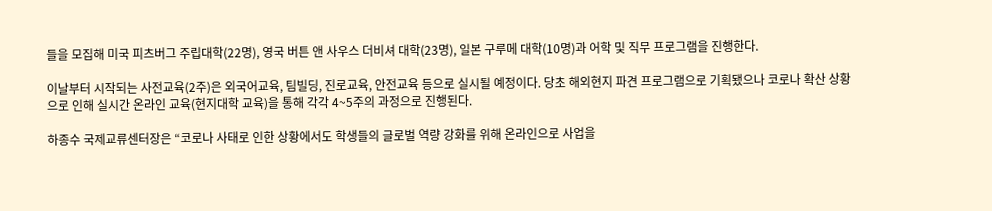들을 모집해 미국 피츠버그 주립대학(22명), 영국 버튼 앤 사우스 더비셔 대학(23명), 일본 구루메 대학(10명)과 어학 및 직무 프로그램을 진행한다.

이날부터 시작되는 사전교육(2주)은 외국어교육, 팀빌딩, 진로교육, 안전교육 등으로 실시될 예정이다. 당초 해외현지 파견 프로그램으로 기획됐으나 코로나 확산 상황으로 인해 실시간 온라인 교육(현지대학 교육)을 통해 각각 4~5주의 과정으로 진행된다.

하종수 국제교류센터장은 “코로나 사태로 인한 상황에서도 학생들의 글로벌 역량 강화를 위해 온라인으로 사업을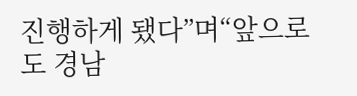진행하게 됐다”며“앞으로도 경남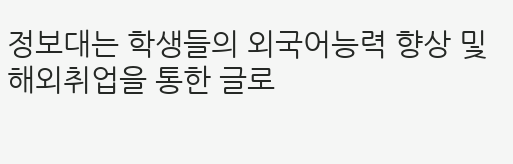정보대는 학생들의 외국어능력 향상 및 해외취업을 통한 글로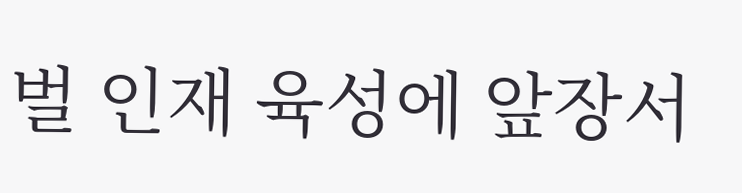벌 인재 육성에 앞장서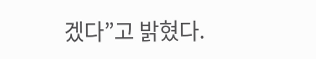겠다”고 밝혔다.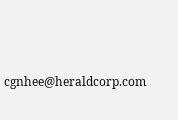cgnhee@heraldcorp.com